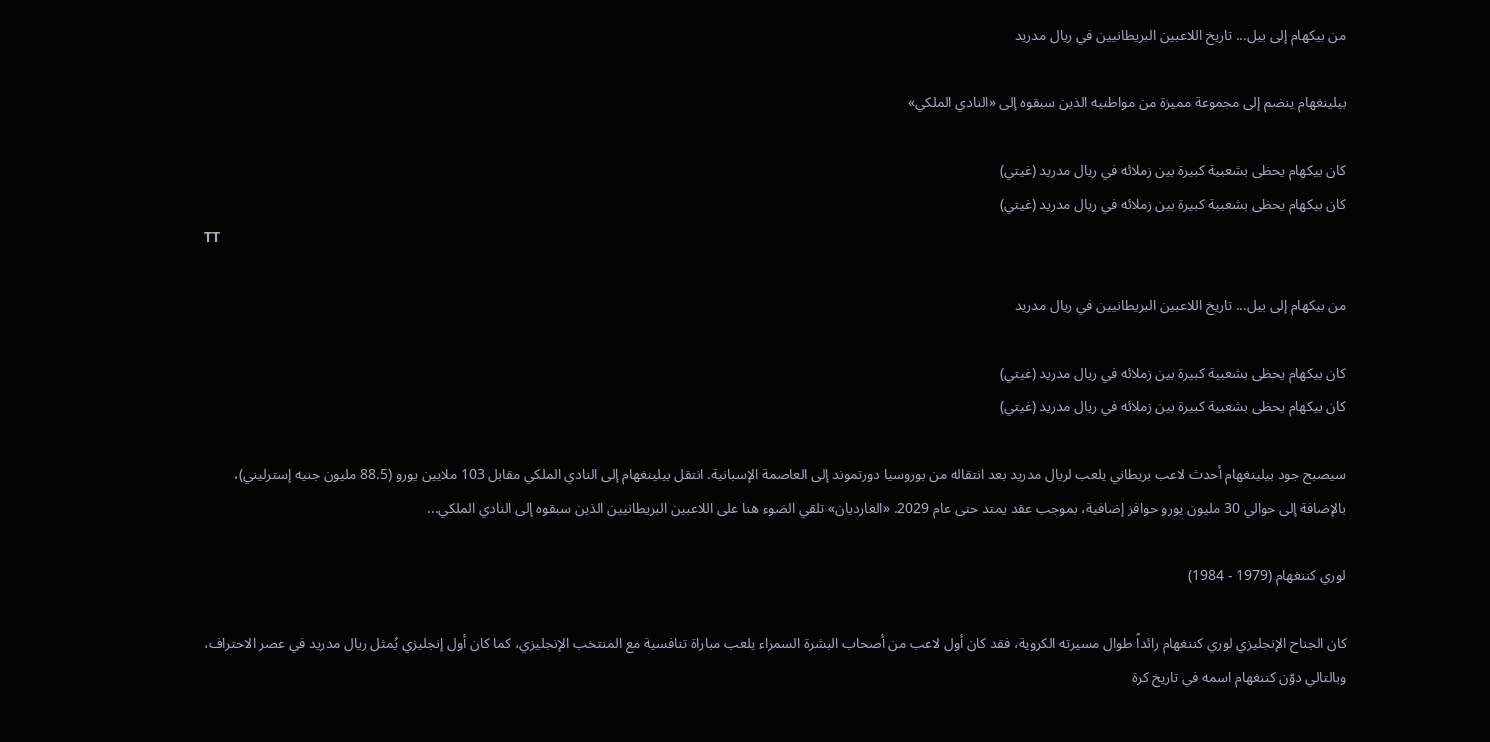من بيكهام إلى بيل... تاريخ اللاعبين البريطانيين في ريال مدريد

بيلينغهام ينضم إلى مجموعة مميزة من مواطنيه الذين سبقوه إلى «النادي الملكي»

كان بيكهام يحظى بشعبية كبيرة بين زملائه في ريال مدريد (غيتي)
كان بيكهام يحظى بشعبية كبيرة بين زملائه في ريال مدريد (غيتي)
TT

من بيكهام إلى بيل... تاريخ اللاعبين البريطانيين في ريال مدريد

كان بيكهام يحظى بشعبية كبيرة بين زملائه في ريال مدريد (غيتي)
كان بيكهام يحظى بشعبية كبيرة بين زملائه في ريال مدريد (غيتي)

سيصبح جود بيلينغهام أحدث لاعب بريطاني يلعب لريال مدريد بعد انتقاله من بوروسيا دورتموند إلى العاصمة الإسبانية. انتقل بيلينغهام إلى النادي الملكي مقابل 103 ملايين يورو (88.5 مليون جنيه إسترليني)، بالإضافة إلى حوالي 30 مليون يورو حوافز إضافية، بموجب عقد يمتد حتى عام 2029. «الغارديان» تلقي الضوء هنا على اللاعبين البريطانيين الذين سبقوه إلى النادي الملكي...

لوري كننغهام (1979 - 1984)

كان الجناح الإنجليزي لوري كننغهام رائداً طوال مسيرته الكروية، فقد كان أول لاعب من أصحاب البشرة السمراء يلعب مباراة تنافسية مع المنتخب الإنجليزي، كما كان أول إنجليزي يُمثل ريال مدريد في عصر الاحتراف، وبالتالي دوّن كننغهام اسمه في تاريخ كرة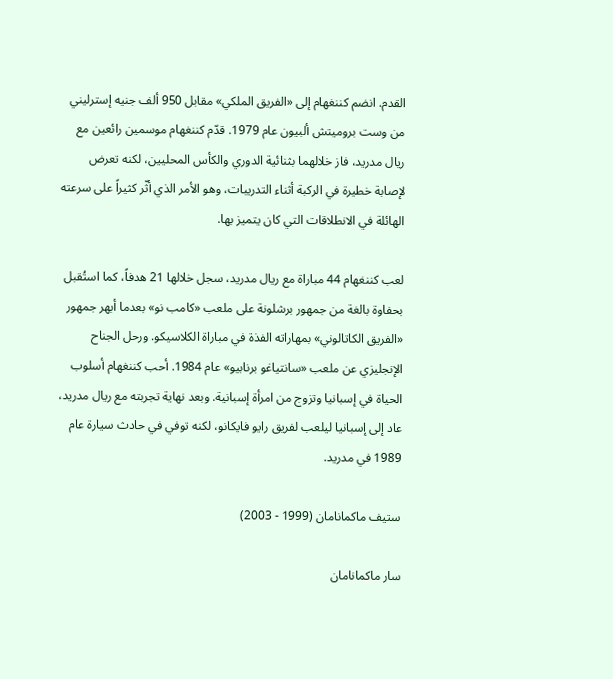القدم. انضم كننغهام إلى «الفريق الملكي» مقابل 950 ألف جنيه إسترليني من وست بروميتش ألبيون عام 1979. قدّم كننغهام موسمين رائعين مع ريال مدريد، فاز خلالهما بثنائية الدوري والكأس المحليين، لكنه تعرض لإصابة خطيرة في الركبة أثناء التدريبات، وهو الأمر الذي أثّر كثيراً على سرعته الهائلة في الانطلاقات التي كان يتميز بها.

لعب كننغهام 44 مباراة مع ريال مدريد، سجل خلالها 21 هدفاً، كما استُقبل بحفاوة بالغة من جمهور برشلونة على ملعب «كامب نو» بعدما أبهر جمهور «الفريق الكاتالوني» بمهاراته الفذة في مباراة الكلاسيكو. ورحل الجناح الإنجليزي عن ملعب «سانتياغو برنابيو» عام 1984. أحب كننغهام أسلوب الحياة في إسبانيا وتزوج من امرأة إسبانية. وبعد نهاية تجربته مع ريال مدريد، عاد إلى إسبانيا ليلعب لفريق رايو فايكانو، لكنه توفي في حادث سيارة عام 1989 في مدريد.

ستيف ماكمانامان (1999 - 2003)

سار ماكمانامان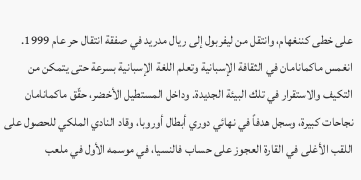على خطى كننغهام، وانتقل من ليفربول إلى ريال مدريد في صفقة انتقال حر عام 1999. انغمس ماكمانامان في الثقافة الإسبانية وتعلم اللغة الإسبانية بسرعة حتى يتمكن من التكيف والاستقرار في تلك البيئة الجديدة. وداخل المستطيل الأخضر، حقّق ماكمانامان نجاحات كبيرة، وسجل هدفاً في نهائي دوري أبطال أوروبا، وقاد النادي الملكي للحصول على اللقب الأغلى في القارة العجوز على حساب فالنسيا، في موسمه الأول في ملعب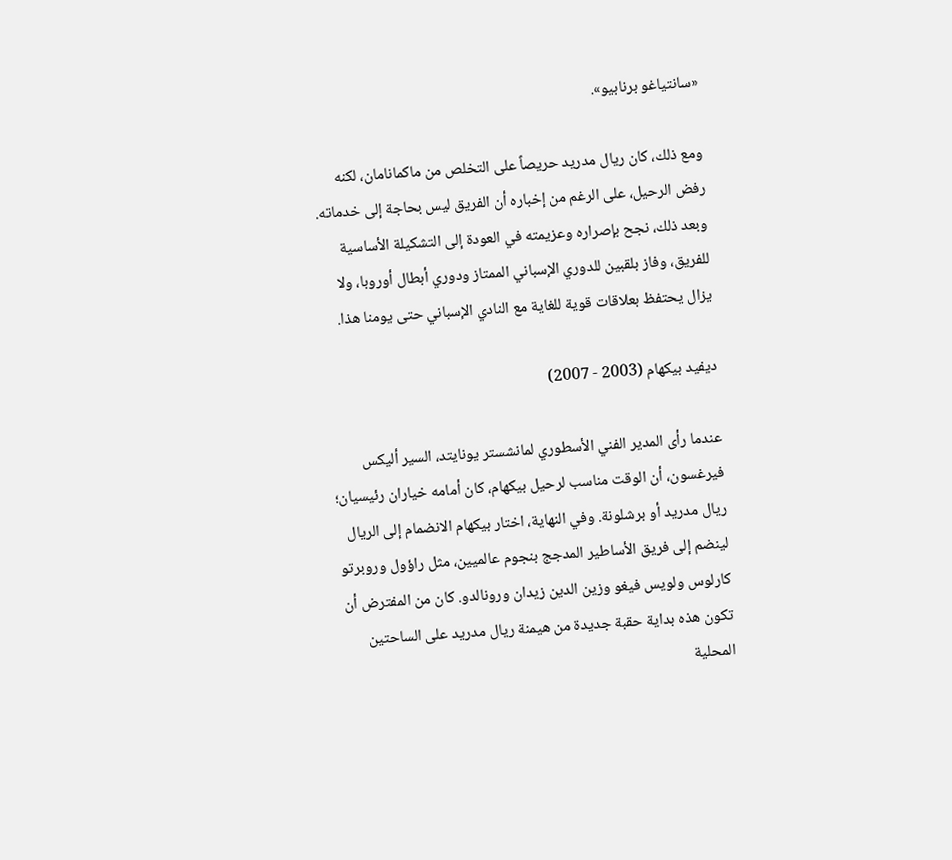«سانتياغو برنابيو».

ومع ذلك، كان ريال مدريد حريصاً على التخلص من ماكمانامان، لكنه رفض الرحيل، على الرغم من إخباره أن الفريق ليس بحاجة إلى خدماته. وبعد ذلك، نجح بإصراره وعزيمته في العودة إلى التشكيلة الأساسية للفريق، وفاز بلقبين للدوري الإسباني الممتاز ودوري أبطال أوروبا، ولا يزال يحتفظ بعلاقات قوية للغاية مع النادي الإسباني حتى يومنا هذا.

ديفيد بيكهام (2003 - 2007)

عندما رأى المدير الفني الأسطوري لمانشستر يونايتد، السير أليكس فيرغسون، أن الوقت مناسب لرحيل بيكهام، كان أمامه خياران رئيسيان؛ ريال مدريد أو برشلونة. وفي النهاية، اختار بيكهام الانضمام إلى الريال لينضم إلى فريق الأساطير المدجج بنجوم عالميين، مثل راؤول وروبرتو كارلوس ولويس فيغو وزين الدين زيدان ورونالدو. كان من المفترض أن تكون هذه بداية حقبة جديدة من هيمنة ريال مدريد على الساحتين المحلية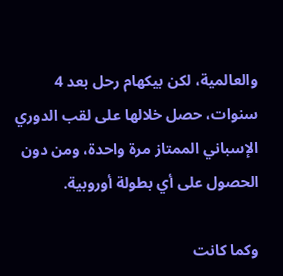والعالمية، لكن بيكهام رحل بعد 4 سنوات، حصل خلالها على لقب الدوري الإسباني الممتاز مرة واحدة، ومن دون الحصول على أي بطولة أوروبية.

وكما كانت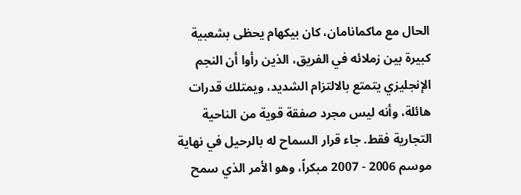الحال مع ماكمانامان، كان بيكهام يحظى بشعبية كبيرة بين زملائه في الفريق، الذين رأوا أن النجم الإنجليزي يتمتع بالالتزام الشديد، ويمتلك قدرات هائلة، وأنه ليس مجرد صفقة قوية من الناحية التجارية فقط. جاء قرار السماح له بالرحيل في نهاية موسم 2006 - 2007 مبكراً، وهو الأمر الذي سمح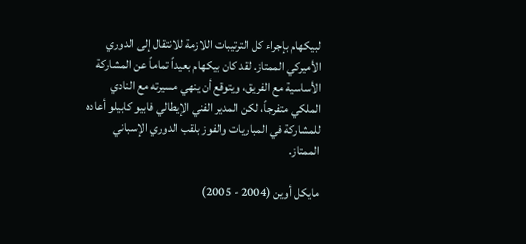لبيكهام بإجراء كل الترتيبات اللازمة للانتقال إلى الدوري الأميركي الممتاز. لقد كان بيكهام بعيداً تماماً عن المشاركة الأساسية مع الفريق، ويتوقع أن ينهي مسيرته مع النادي الملكي متفرجاً، لكن المدير الفني الإيطالي فابيو كابيلو أعاده للمشاركة في المباريات والفوز بلقب الدوري الإسباني الممتاز.

مايكل أوين (2004 - 2005)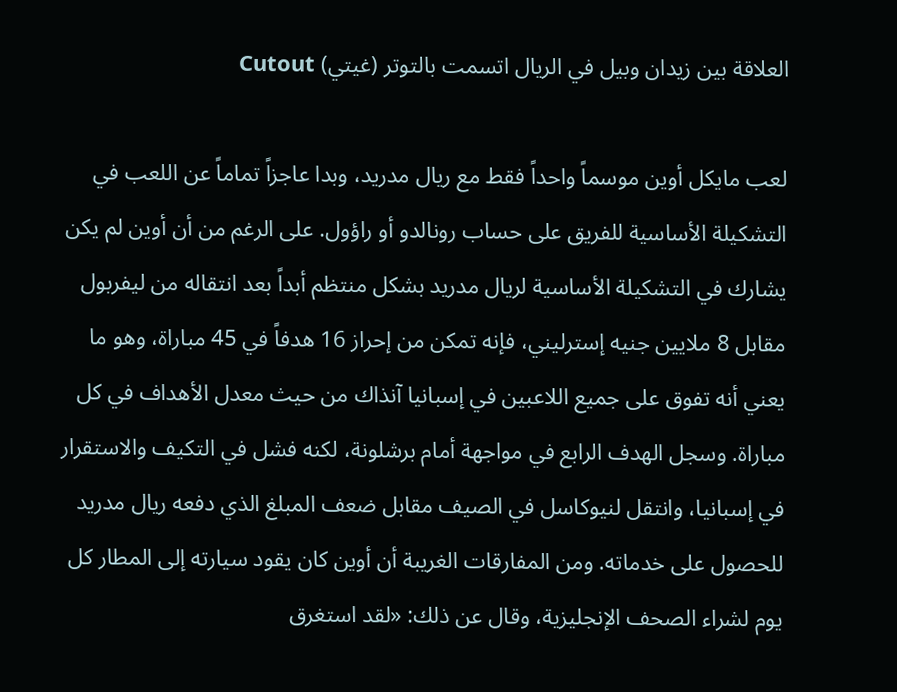العلاقة بين زيدان وبيل في الريال اتسمت بالتوتر (غيتي) Cutout

لعب مايكل أوين موسماً واحداً فقط مع ريال مدريد، وبدا عاجزاً تماماً عن اللعب في التشكيلة الأساسية للفريق على حساب رونالدو أو راؤول. على الرغم من أن أوين لم يكن يشارك في التشكيلة الأساسية لريال مدريد بشكل منتظم أبداً بعد انتقاله من ليفربول مقابل 8 ملايين جنيه إسترليني، فإنه تمكن من إحراز 16 هدفاً في 45 مباراة، وهو ما يعني أنه تفوق على جميع اللاعبين في إسبانيا آنذاك من حيث معدل الأهداف في كل مباراة. وسجل الهدف الرابع في مواجهة أمام برشلونة، لكنه فشل في التكيف والاستقرار في إسبانيا، وانتقل لنيوكاسل في الصيف مقابل ضعف المبلغ الذي دفعه ريال مدريد للحصول على خدماته. ومن المفارقات الغريبة أن أوين كان يقود سيارته إلى المطار كل يوم لشراء الصحف الإنجليزية، وقال عن ذلك: «لقد استغرق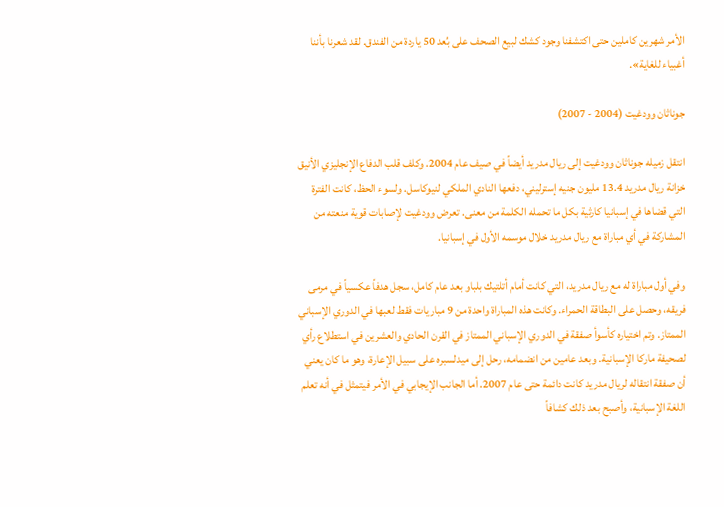الأمر شهرين كاملين حتى اكتشفنا وجود كشك لبيع الصحف على بُعد 50 ياردة من الفندق. لقد شعرنا بأننا أغبياء للغاية».

جوناثان وودغيت (2004 - 2007)

انتقل زميله جوناثان وودغيت إلى ريال مدريد أيضاً في صيف عام 2004. وكلف قلب الدفاع الإنجليزي الأنيق خزانة ريال مدريد 13.4 مليون جنيه إسترليني، دفعها النادي الملكي لنيوكاسل. ولسوء الحظ، كانت الفترة التي قضاها في إسبانيا كارثية بكل ما تحمله الكلمة من معنى. تعرض وودغيت لإصابات قوية منعته من المشاركة في أي مباراة مع ريال مدريد خلال موسمه الأول في إسبانيا.

وفي أول مباراة له مع ريال مدريد، التي كانت أمام أتلتيك بلباو بعد عام كامل، سجل هدفاً عكسياً في مرمى فريقه، وحصل على البطاقة الحمراء. وكانت هذه المباراة واحدة من 9 مباريات فقط لعبها في الدوري الإسباني الممتاز. وتم اختياره كأسوأ صفقة في الدوري الإسباني الممتاز في القرن الحادي والعشرين في استطلاع رأي لصحيفة ماركا الإسبانية. وبعد عامين من انضمامه، رحل إلى ميدلسبره على سبيل الإعارة، وهو ما كان يعني أن صفقة انتقاله لريال مدريد كانت دائمة حتى عام 2007. أما الجانب الإيجابي في الأمر فيتمثل في أنه تعلم اللغة الإسبانية، وأصبح بعد ذلك كشافاً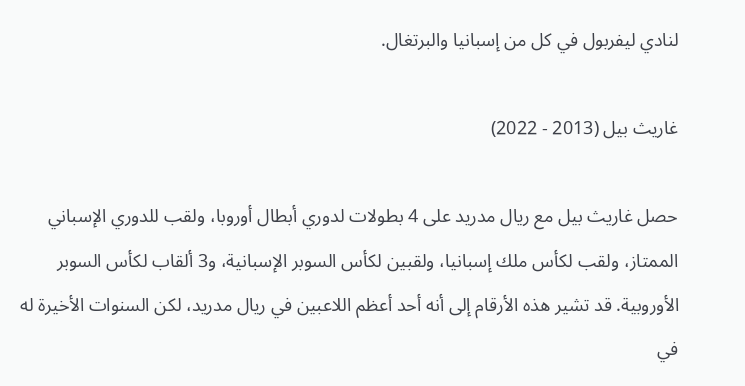لنادي ليفربول في كل من إسبانيا والبرتغال.

غاريث بيل (2013 - 2022)

حصل غاريث بيل مع ريال مدريد على 4 بطولات لدوري أبطال أوروبا، ولقب للدوري الإسباني الممتاز، ولقب لكأس ملك إسبانيا، ولقبين لكأس السوبر الإسبانية، و3 ألقاب لكأس السوبر الأوروبية. قد تشير هذه الأرقام إلى أنه أحد أعظم اللاعبين في ريال مدريد، لكن السنوات الأخيرة له في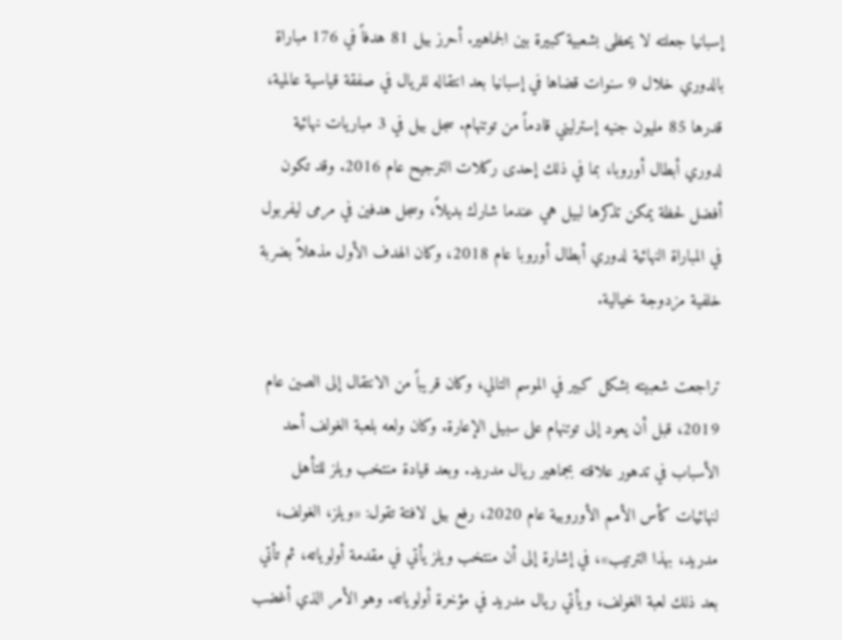إسبانيا جعلته لا يحظى بشعبية كبيرة بين الجماهير. أحرز بيل 81 هدفاً في 176 مباراة بالدوري خلال 9 سنوات قضاها في إسبانيا بعد انتقاله للريال في صفقة قياسية عالمية، قدرها 85 مليون جنيه إسترليني قادماً من توتنهام. سجل بيل في 3 مباريات نهائية لدوري أبطال أوروبا، بما في ذلك إحدى ركلات الترجيح عام 2016. وقد تكون أفضل لحظة يمكن تذكرها لبيل هي عندما شارك بديلاً، وسجل هدفين في مرمى ليفربول في المباراة النهائية لدوري أبطال أوروبا عام 2018، وكان الهدف الأول مذهلاً بضربة خلفية مزدوجة خيالية.

تراجعت شعبيته بشكل كبير في الموسم التالي، وكان قريباً من الانتقال إلى الصين عام 2019، قبل أن يعود إلى توتنهام على سبيل الإعارة. وكان ولعه بلعبة الغولف أحد الأسباب في تدهور علاقته بجماهير ريال مدريد. وبعد قيادة منتخب ويلز للتأهل لنهائيات كأس الأمم الأوروبية عام 2020، رفع بيل لافتة تقول: «ويلز، الغولف، مدريد، بهذا الترتيب»، في إشارة إلى أن منتخب ويلز يأتي في مقدمة أولوياته، ثم تأتي بعد ذلك لعبة الغولف، ويأتي ريال مدريد في مؤخرة أولوياته. وهو الأمر الذي أغضب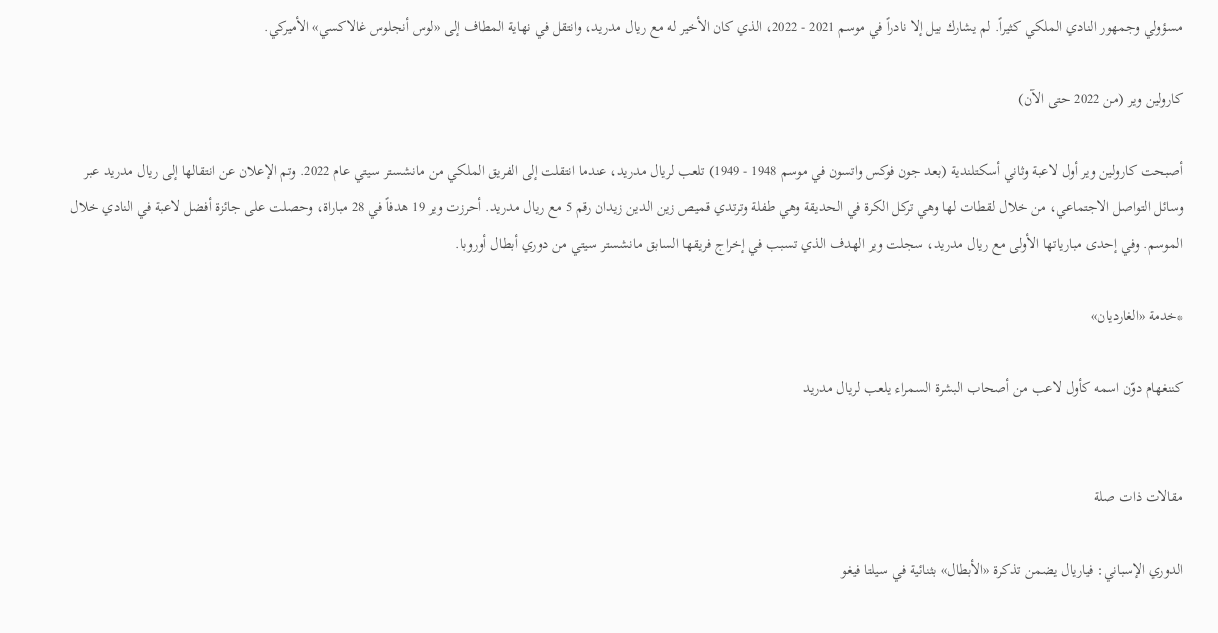مسؤولي وجمهور النادي الملكي كثيراً. لم يشارك بيل إلا نادراً في موسم 2021 - 2022، الذي كان الأخير له مع ريال مدريد، وانتقل في نهاية المطاف إلى «لوس أنجلوس غالاكسي» الأميركي.

كارولين وير (من 2022 حتى الآن)

أصبحت كارولين وير أول لاعبة وثاني أسكتلندية (بعد جون فوكس واتسون في موسم 1948 - 1949) تلعب لريال مدريد، عندما انتقلت إلى الفريق الملكي من مانشستر سيتي عام 2022. وتم الإعلان عن انتقالها إلى ريال مدريد عبر وسائل التواصل الاجتماعي، من خلال لقطات لها وهي تركل الكرة في الحديقة وهي طفلة وترتدي قميص زين الدين زيدان رقم 5 مع ريال مدريد. أحرزت وير 19 هدفاً في 28 مباراة، وحصلت على جائزة أفضل لاعبة في النادي خلال الموسم. وفي إحدى مبارياتها الأولى مع ريال مدريد، سجلت وير الهدف الذي تسبب في إخراج فريقها السابق مانشستر سيتي من دوري أبطال أوروبا.

*خدمة «الغارديان»

كننغهام دوّن اسمه كأول لاعب من أصحاب البشرة السمراء يلعب لريال مدريد


مقالات ذات صلة

الدوري الإسباني: فياريال يضمن تذكرة «الأبطال» بثنائية في سيلتا فيغو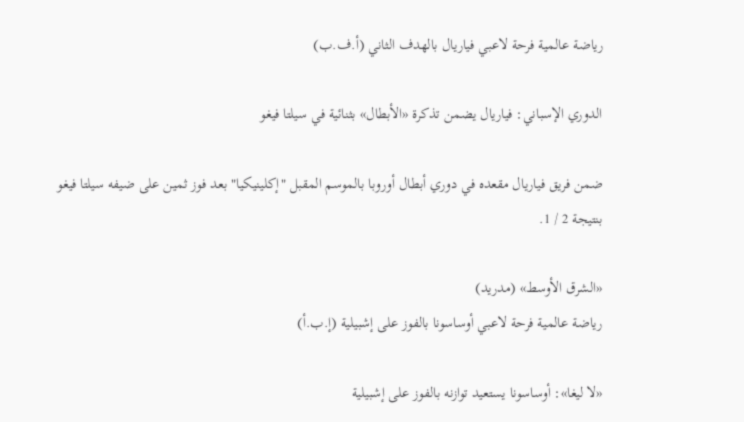رياضة عالمية فرحة لاعبي فياريال بالهدف الثاني (أ.ف.ب)

الدوري الإسباني: فياريال يضمن تذكرة «الأبطال» بثنائية في سيلتا فيغو

ضمن فريق فياريال مقعده في دوري أبطال أوروبا بالموسم المقبل "إكلينيكيا" بعد فوز ثمين على ضيفه سيلتا فيغو  بنتيجة 2 / 1.

«الشرق الأوسط» (مدريد)
رياضة عالمية فرحة لاعبي أوساسونا بالفوز على إشبيلية (إ.ب.أ)

«لا ليغا»: أوساسونا يستعيد توازنه بالفوز على إشبيلية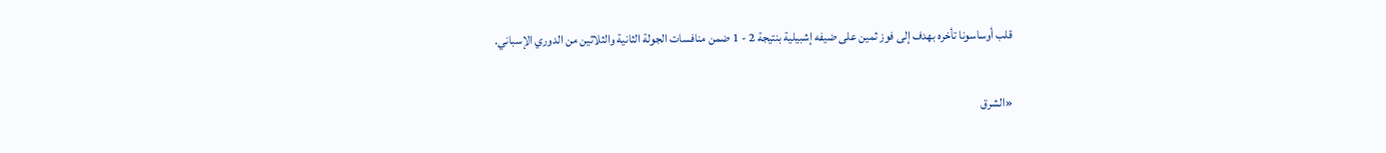قلب أوساسونا تأخره بهدف إلى فوز ثمين على ضيفه إشبيلية بنتيجة 2 - 1 ضمن منافسات الجولة الثانية والثلاثين من الدوري الإسباني.

«الشرق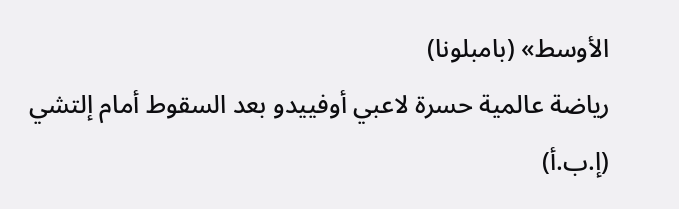الأوسط» (بامبلونا)
رياضة عالمية حسرة لاعبي أوفييدو بعد السقوط أمام إلتشي (إ.ب.أ)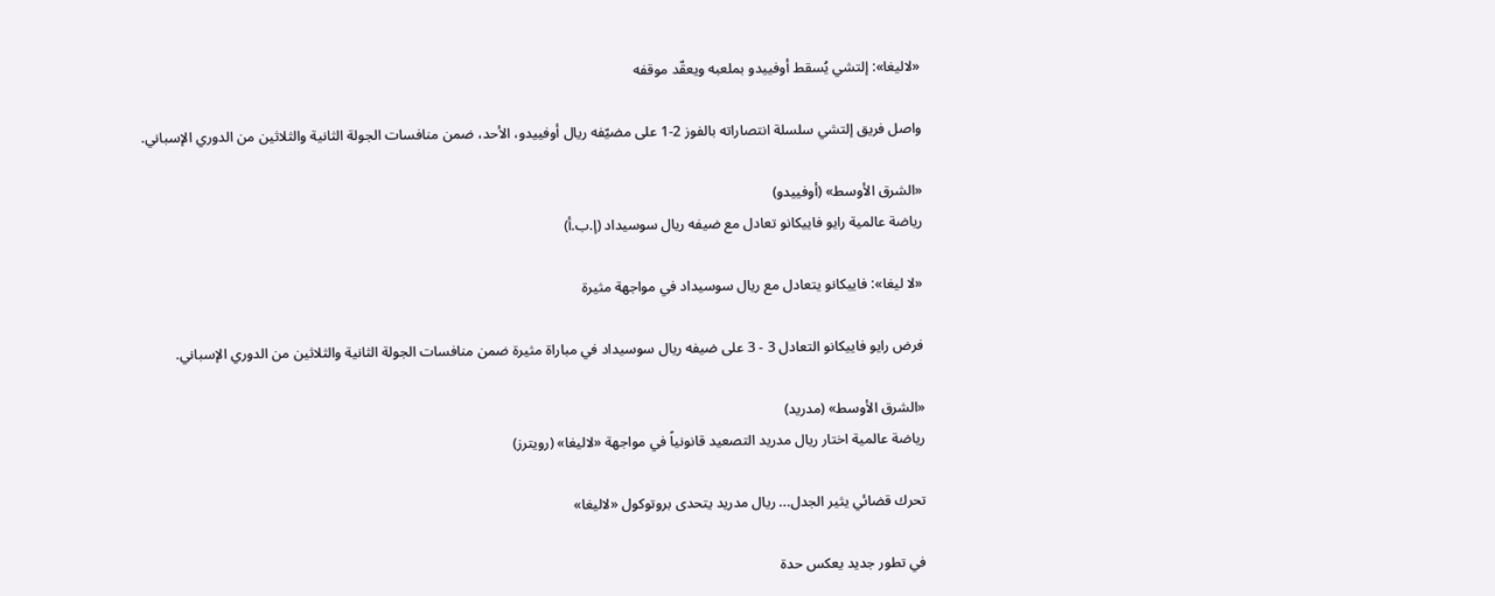«لاليغا»: إلتشي يُسقط أوفييدو بملعبه ويعقّد موقفه

واصل فريق إلتشي سلسلة انتصاراته بالفوز 2-1 على مضيّفه ريال أوفييدو، الأحد، ضمن منافسات الجولة الثانية والثلاثين من الدوري الإسباني.

«الشرق الأوسط» (أوفييدو)
رياضة عالمية رايو فاييكانو تعادل مع ضيفه ريال سوسيداد (إ.ب.أ)

«لا ليغا»: فاييكانو يتعادل مع ريال سوسيداد في مواجهة مثيرة

فرض رايو فاييكانو التعادل 3 - 3 على ضيفه ريال سوسيداد في مباراة مثيرة ضمن منافسات الجولة الثانية والثلاثين من الدوري الإسباني.

«الشرق الأوسط» (مدريد)
رياضة عالمية اختار ريال مدريد التصعيد قانونياً في مواجهة «لاليغا» (رويترز)

تحرك قضائي يثير الجدل... ريال مدريد يتحدى بروتوكول «لاليغا»

في تطور جديد يعكس حدة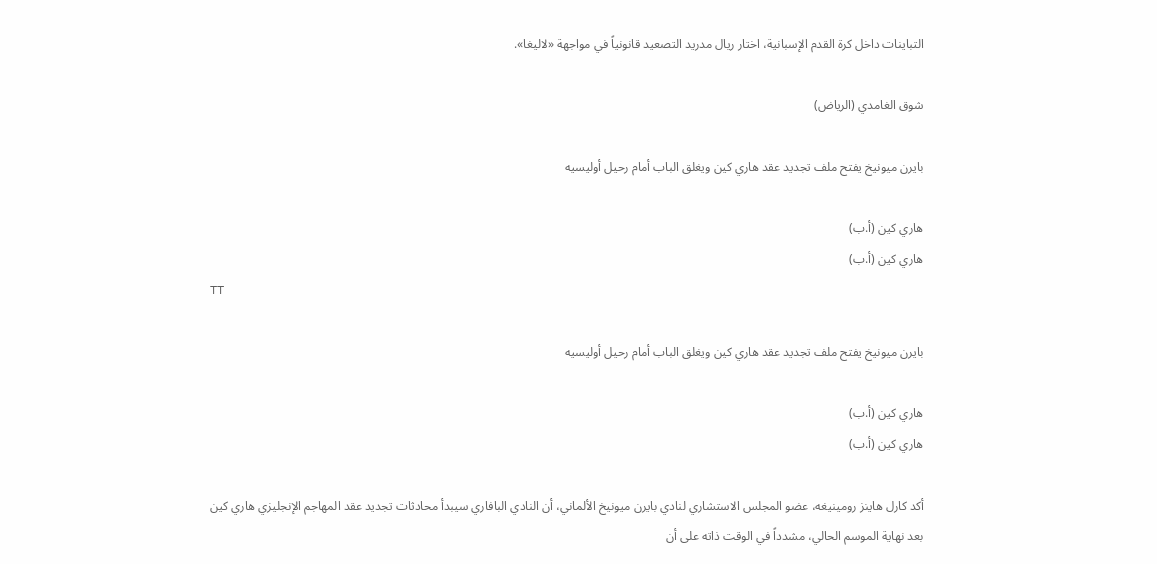التباينات داخل كرة القدم الإسبانية، اختار ريال مدريد التصعيد قانونياً في مواجهة «لاليغا».

شوق الغامدي (الرياض)

بايرن ميونيخ يفتح ملف تجديد عقد هاري كين ويغلق الباب أمام رحيل أوليسيه

هاري كين (أ.ب)
هاري كين (أ.ب)
TT

بايرن ميونيخ يفتح ملف تجديد عقد هاري كين ويغلق الباب أمام رحيل أوليسيه

هاري كين (أ.ب)
هاري كين (أ.ب)

أكد كارل هاينز رومينيغه، عضو المجلس الاستشاري لنادي بايرن ميونيخ الألماني، أن النادي البافاري سيبدأ محادثات تجديد عقد المهاجم الإنجليزي هاري كين بعد نهاية الموسم الحالي، مشدداً في الوقت ذاته على أن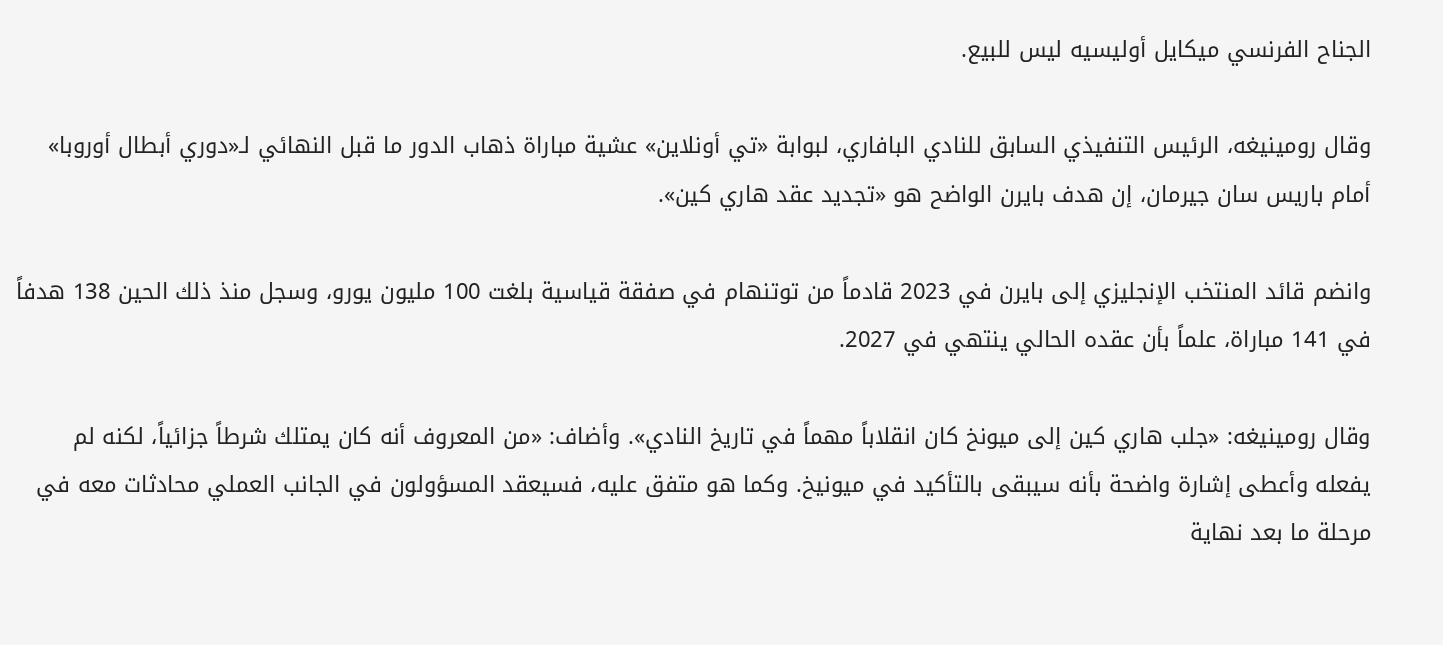الجناح الفرنسي ميكايل أوليسيه ليس للبيع.

وقال رومينيغه، الرئيس التنفيذي السابق للنادي البافاري، لبوابة «تي أونلاين» عشية مباراة ذهاب الدور ما قبل النهائي لـ«دوري أبطال أوروبا» أمام باريس سان جيرمان، إن هدف بايرن الواضح هو «تجديد عقد هاري كين».

وانضم قائد المنتخب الإنجليزي إلى بايرن في 2023 قادماً من توتنهام في صفقة قياسية بلغت 100 مليون يورو، وسجل منذ ذلك الحين 138 هدفاً في 141 مباراة، علماً بأن عقده الحالي ينتهي في 2027.

وقال رومينيغه: «جلب هاري كين إلى ميونخ كان انقلاباً مهماً في تاريخ النادي». وأضاف: «من المعروف أنه كان يمتلك شرطاً جزائياً، لكنه لم يفعله وأعطى إشارة واضحة بأنه سيبقى بالتأكيد في ميونيخ. وكما هو متفق عليه، فسيعقد المسؤولون في الجانب العملي محادثات معه في مرحلة ما بعد نهاية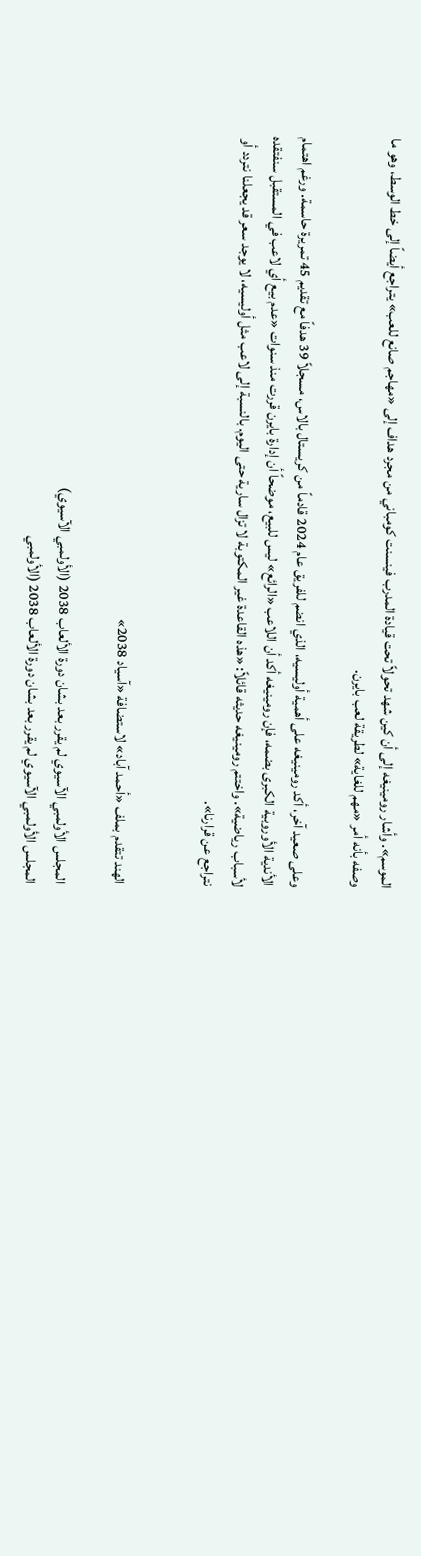الموسم». وأشار رومينيغه إلى أن كين شهد تحولاً تحت قيادة المدرب فينسنت كومباني من مجرد هداف إلى «مهاجم صانع للعب» يتراجع أيضاً إلى خط الوسط، وهو ما وصفه بأنه أمر «مهم للغاية» لطريقة لعب بايرن.

وعلى صعيد آخر، أكد رومينيغه على أهمية أوليسيه، الذي انضم للفريق عام 2024 قادماً من كريستال بالاس، مسجلاً 39 هدفاً مع تقديم 45 تمريرة حاسمة. ورغم اهتمام الأندية الأوروبية الكبرى بضمه، فإن رومينيغه أكد أن اللاعب «الرائع» ليس للبيع، موضحاً أن إدارة بايرن قررت منذ سنوات «عدم بيع أي لاعب في المستقبل سنفتقده لأسباب رياضية». واختتم رومينيغه حديثه قائلاً: «هذه القاعدة غير المكتوبة لا تزال سارية حتى اليوم. بالنسبة إلى لاعب مثل أوليسيه، لا يوجد سعر قد يجعلنا نتردد أو نتراجع عن قرارنا».


الهند تتقدم بملف «أحمد آباد» لاستضافة «آسياد 2038»

المجلس الأولمبي الآسيوي لم يقرر بعد بشان دورة الألعاب 2038 (الأولمبي الآسيوي)
المجلس الأولمبي الآسيوي لم يقرر بعد بشان دورة الألعاب 2038 (الأولمبي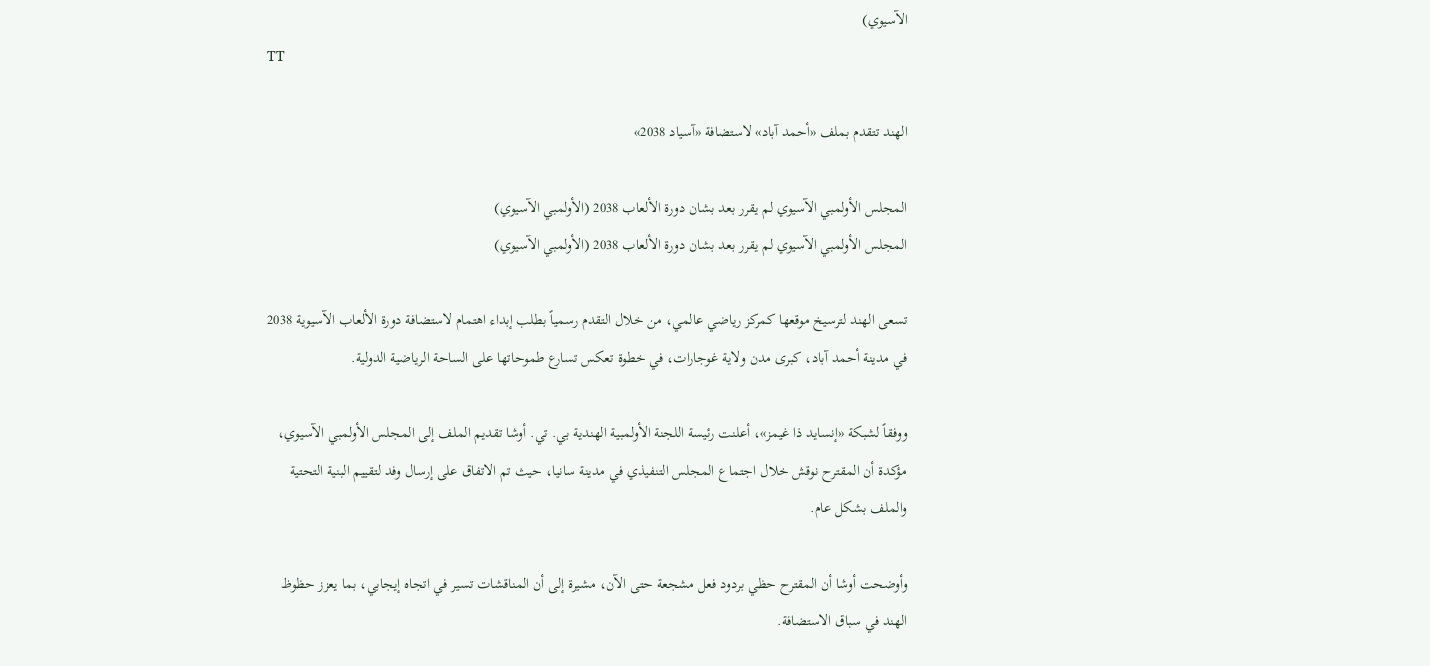الآسيوي)
TT

الهند تتقدم بملف «أحمد آباد» لاستضافة «آسياد 2038»

المجلس الأولمبي الآسيوي لم يقرر بعد بشان دورة الألعاب 2038 (الأولمبي الآسيوي)
المجلس الأولمبي الآسيوي لم يقرر بعد بشان دورة الألعاب 2038 (الأولمبي الآسيوي)

تسعى الهند لترسيخ موقعها كمركز رياضي عالمي، من خلال التقدم رسمياً بطلب إبداء اهتمام لاستضافة دورة الألعاب الآسيوية 2038 في مدينة أحمد آباد، كبرى مدن ولاية غوجارات، في خطوة تعكس تسارع طموحاتها على الساحة الرياضية الدولية.

ووفقاً لشبكة «إنسايد ذا غيمز»، أعلنت رئيسة اللجنة الأولمبية الهندية بي. تي. أوشا تقديم الملف إلى المجلس الأولمبي الآسيوي، مؤكدة أن المقترح نوقش خلال اجتماع المجلس التنفيذي في مدينة سانيا، حيث تم الاتفاق على إرسال وفد لتقييم البنية التحتية والملف بشكل عام.

وأوضحت أوشا أن المقترح حظي بردود فعل مشجعة حتى الآن، مشيرة إلى أن المناقشات تسير في اتجاه إيجابي، بما يعزز حظوظ الهند في سباق الاستضافة.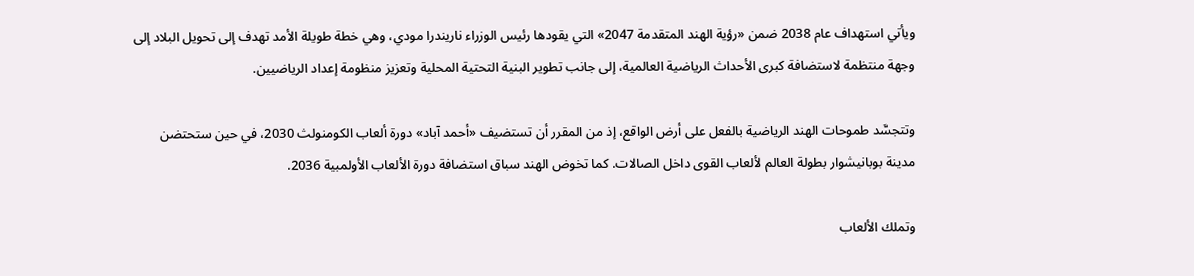ويأتي استهداف عام 2038 ضمن «رؤية الهند المتقدمة 2047» التي يقودها رئيس الوزراء ناريندرا مودي، وهي خطة طويلة الأمد تهدف إلى تحويل البلاد إلى وجهة منتظمة لاستضافة كبرى الأحداث الرياضية العالمية، إلى جانب تطوير البنية التحتية المحلية وتعزيز منظومة إعداد الرياضيين.

وتتجسَّد طموحات الهند الرياضية بالفعل على أرض الواقع، إذ من المقرر أن تستضيف «أحمد آباد» دورة ألعاب الكومنولث 2030، في حين ستحتضن مدينة بوبانيشوار بطولة العالم لألعاب القوى داخل الصالات. كما تخوض الهند سباق استضافة دورة الألعاب الأولمبية 2036.

وتملك الألعاب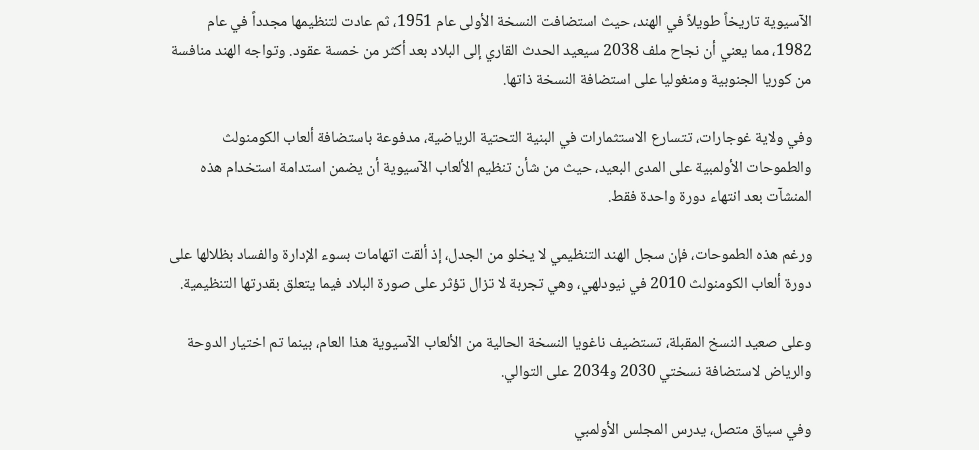الآسيوية تاريخاً طويلاً في الهند، حيث استضافت النسخة الأولى عام 1951، ثم عادت لتنظيمها مجدداً في عام 1982، مما يعني أن نجاح ملف 2038 سيعيد الحدث القاري إلى البلاد بعد أكثر من خمسة عقود. وتواجه الهند منافسة من كوريا الجنوبية ومنغوليا على استضافة النسخة ذاتها.

وفي ولاية غوجارات، تتسارع الاستثمارات في البنية التحتية الرياضية، مدفوعة باستضافة ألعاب الكومنولث والطموحات الأولمبية على المدى البعيد، حيث من شأن تنظيم الألعاب الآسيوية أن يضمن استدامة استخدام هذه المنشآت بعد انتهاء دورة واحدة فقط.

ورغم هذه الطموحات، فإن سجل الهند التنظيمي لا يخلو من الجدل، إذ ألقت اتهامات بسوء الإدارة والفساد بظلالها على دورة ألعاب الكومنولث 2010 في نيودلهي، وهي تجربة لا تزال تؤثر على صورة البلاد فيما يتعلق بقدرتها التنظيمية.

وعلى صعيد النسخ المقبلة، تستضيف ناغويا النسخة الحالية من الألعاب الآسيوية هذا العام، بينما تم اختيار الدوحة والرياض لاستضافة نسختي 2030 و2034 على التوالي.

وفي سياق متصل، يدرس المجلس الأولمبي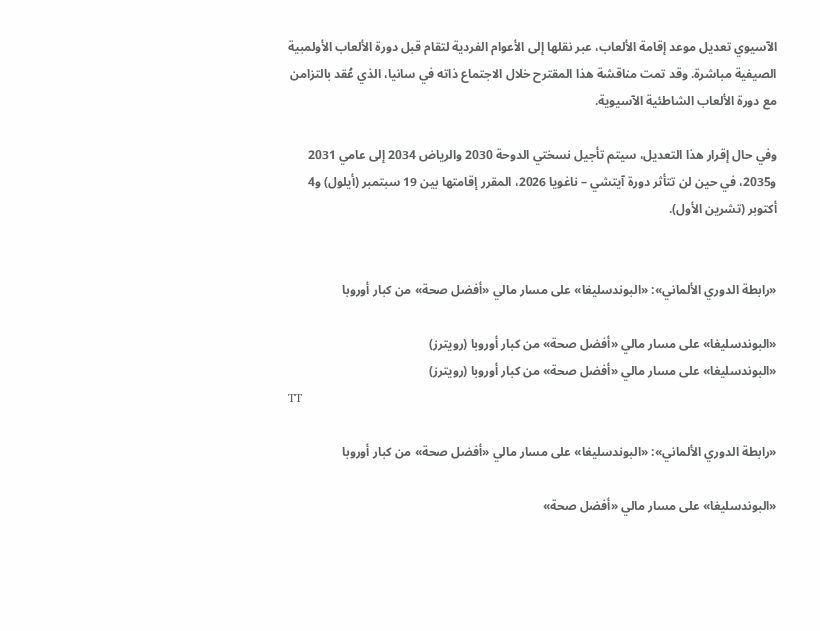الآسيوي تعديل موعد إقامة الألعاب، عبر نقلها إلى الأعوام الفردية لتقام قبل دورة الألعاب الأولمبية الصيفية مباشرة. وقد تمت مناقشة هذا المقترح خلال الاجتماع ذاته في سانيا، الذي عُقد بالتزامن مع دورة الألعاب الشاطئية الآسيوية.

وفي حال إقرار هذا التعديل، سيتم تأجيل نسختي الدوحة 2030 والرياض 2034 إلى عامي 2031 و2035، في حين لن تتأثر دورة آيتشي – ناغويا 2026، المقرر إقامتها بين 19 سبتمبر (أيلول) و4 أكتوبر (تشرين الأول).


«رابطة الدوري الألماني»: «البوندسليغا» على مسار مالي «أفضل صحة» من كبار أوروبا

«البوندسليغا» على مسار مالي «أفضل صحة» من كبار أوروبا (رويترز)
«البوندسليغا» على مسار مالي «أفضل صحة» من كبار أوروبا (رويترز)
TT

«رابطة الدوري الألماني»: «البوندسليغا» على مسار مالي «أفضل صحة» من كبار أوروبا

«البوندسليغا» على مسار مالي «أفضل صحة»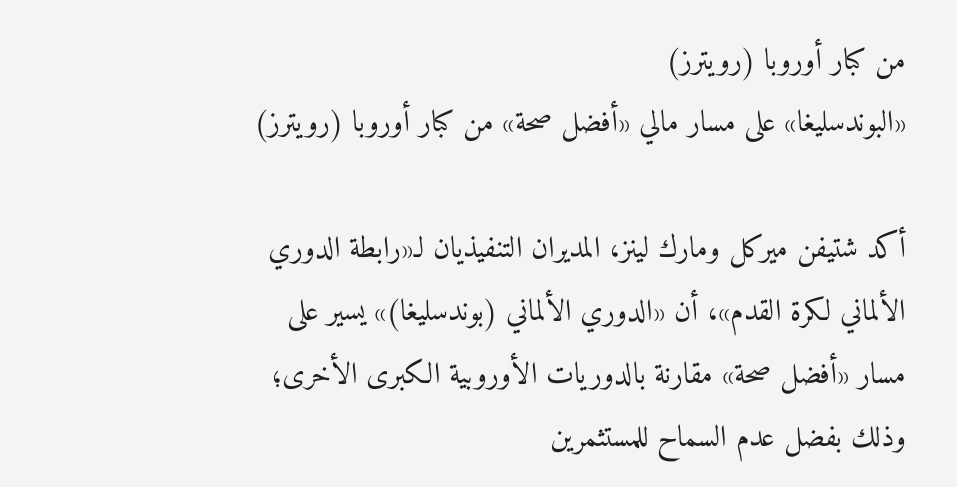من كبار أوروبا (رويترز)
«البوندسليغا» على مسار مالي «أفضل صحة» من كبار أوروبا (رويترز)

أكد شتيفن ميركل ومارك لينز، المديران التنفيذيان لـ«رابطة الدوري الألماني لكرة القدم»، أن «الدوري الألماني (بوندسليغا)» يسير على مسار «أفضل صحة» مقارنة بالدوريات الأوروبية الكبرى الأخرى؛ وذلك بفضل عدم السماح للمستثمرين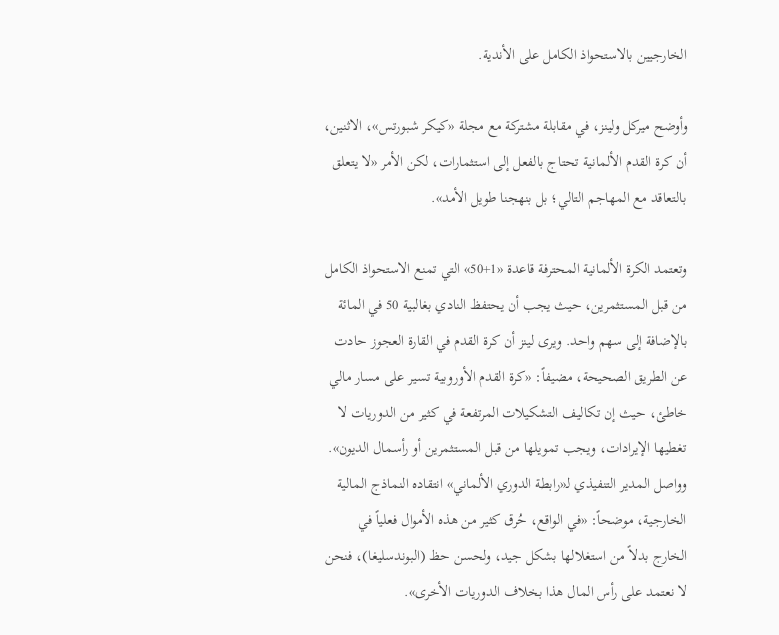الخارجيين بالاستحواذ الكامل على الأندية.

وأوضح ميركل ولينز، في مقابلة مشتركة مع مجلة «كيكر شبورتس»، الاثنين، أن كرة القدم الألمانية تحتاج بالفعل إلى استثمارات، لكن الأمر «لا يتعلق بالتعاقد مع المهاجم التالي؛ بل بنهجنا طويل الأمد».

وتعتمد الكرة الألمانية المحترفة قاعدة «1+50» التي تمنع الاستحواذ الكامل من قبل المستثمرين، حيث يجب أن يحتفظ النادي بغالبية 50 في المائة بالإضافة إلى سهم واحد. ويرى لينز أن كرة القدم في القارة العجوز حادت عن الطريق الصحيحة، مضيفاً: «كرة القدم الأوروبية تسير على مسار مالي خاطئ، حيث إن تكاليف التشكيلات المرتفعة في كثير من الدوريات لا تغطيها الإيرادات، ويجب تمويلها من قبل المستثمرين أو رأسمال الديون». وواصل المدير التنفيذي لـ«رابطة الدوري الألماني» انتقاده النماذج المالية الخارجية، موضحاً: «في الواقع، حُرق كثير من هذه الأموال فعلياً في الخارج بدلاً من استغلالها بشكل جيد، ولحسن حظ (البوندسليغا)، فنحن لا نعتمد على رأس المال هذا بخلاف الدوريات الأخرى».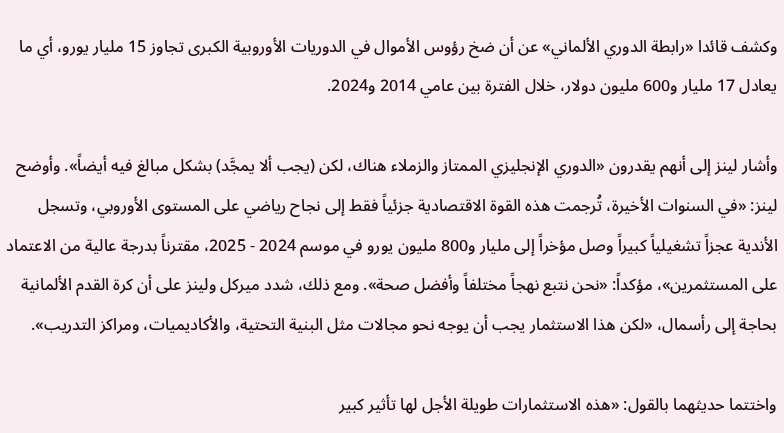وكشف قائدا «رابطة الدوري الألماني» عن أن ضخ رؤوس الأموال في الدوريات الأوروبية الكبرى تجاوز 15 مليار يورو، أي ما يعادل 17 مليار و600 مليون دولار، خلال الفترة بين عامي 2014 و2024.

وأشار لينز إلى أنهم يقدرون «الدوري الإنجليزي الممتاز والزملاء هناك، لكن (يجب ألا يمجَّد) بشكل مبالغ فيه أيضاً». وأوضح لينز: «في السنوات الأخيرة، تُرجمت هذه القوة الاقتصادية جزئياً فقط إلى نجاح رياضي على المستوى الأوروبي، وتسجل الأندية عجزاً تشغيلياً كبيراً وصل مؤخراً إلى مليار و800 مليون يورو في موسم 2024 - 2025، مقترناً بدرجة عالية من الاعتماد على المستثمرين»، مؤكداً: «نحن نتبع نهجاً مختلفاً وأفضل صحة». ومع ذلك، شدد ميركل ولينز على أن كرة القدم الألمانية بحاجة إلى رأسمال، «لكن هذا الاستثمار يجب أن يوجه نحو مجالات مثل البنية التحتية، والأكاديميات، ومراكز التدريب».

واختتما حديثهما بالقول: «هذه الاستثمارات طويلة الأجل لها تأثير كبير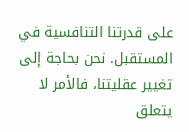على قدرتنا التنافسية في المستقبل. نحن بحاجة إلى تغيير عقليتنا، فالأمر لا يتعلق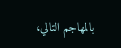بالمهاجم التالي،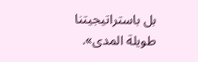بل باستراتيجيتنا طويلة المدى».